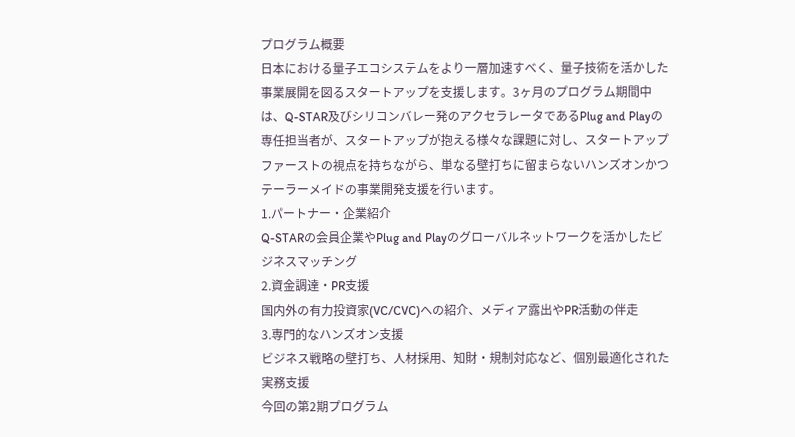プログラム概要
日本における量子エコシステムをより一層加速すべく、量子技術を活かした事業展開を図るスタートアップを支援します。3ヶ月のプログラム期間中は、Q-STAR及びシリコンバレー発のアクセラレータであるPlug and Playの専任担当者が、スタートアップが抱える様々な課題に対し、スタートアップファーストの視点を持ちながら、単なる壁打ちに留まらないハンズオンかつテーラーメイドの事業開発支援を行います。
1.パートナー・企業紹介
Q-STARの会員企業やPlug and Playのグローバルネットワークを活かしたビジネスマッチング
2.資金調達・PR支援
国内外の有力投資家(VC/CVC)への紹介、メディア露出やPR活動の伴走
3.専門的なハンズオン支援
ビジネス戦略の壁打ち、人材採用、知財・規制対応など、個別最適化された実務支援
今回の第2期プログラム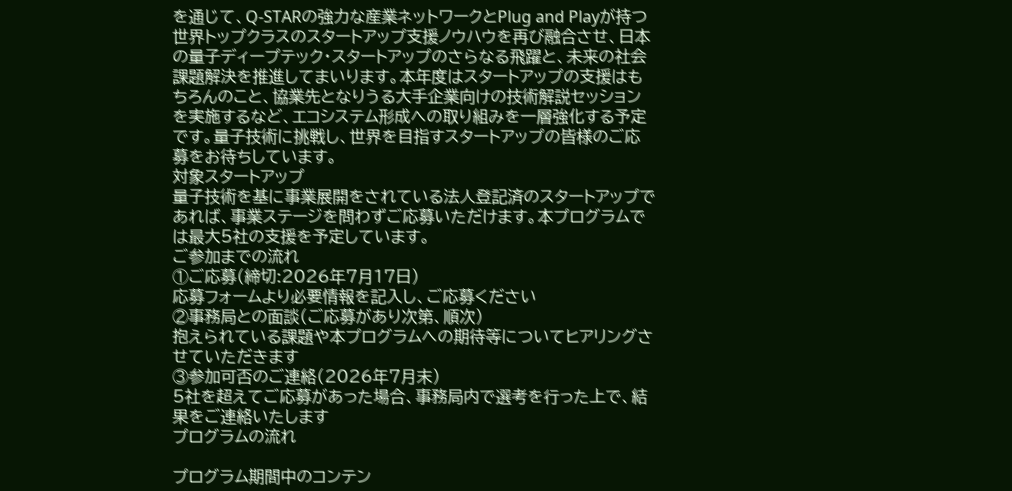を通じて、Q-STARの強力な産業ネットワークとPlug and Playが持つ世界トップクラスのスタートアップ支援ノウハウを再び融合させ、日本の量子ディープテック・スタートアップのさらなる飛躍と、未来の社会課題解決を推進してまいります。本年度はスタートアップの支援はもちろんのこと、協業先となりうる大手企業向けの技術解説セッションを実施するなど、エコシステム形成への取り組みを一層強化する予定です。量子技術に挑戦し、世界を目指すスタートアップの皆様のご応募をお待ちしています。
対象スタートアップ
量子技術を基に事業展開をされている法人登記済のスタートアップであれば、事業ステージを問わずご応募いただけます。本プログラムでは最大5社の支援を予定しています。
ご参加までの流れ
①ご応募(締切:2026年7月17日)
応募フォームより必要情報を記入し、ご応募ください
②事務局との面談(ご応募があり次第、順次)
抱えられている課題や本プログラムへの期待等についてヒアリングさせていただきます
③参加可否のご連絡(2026年7月末)
5社を超えてご応募があった場合、事務局内で選考を行った上で、結果をご連絡いたします
プログラムの流れ

プログラム期間中のコンテン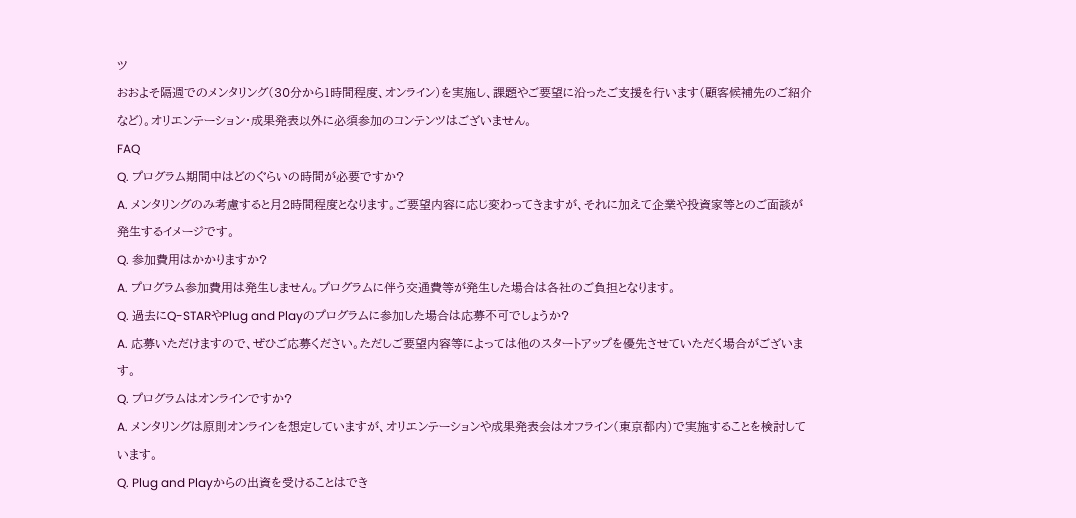ツ
おおよそ隔週でのメンタリング(30分から1時間程度、オンライン)を実施し、課題やご要望に沿ったご支援を行います(顧客候補先のご紹介など)。オリエンテーション・成果発表以外に必須参加のコンテンツはございません。
FAQ
Q. プログラム期間中はどのぐらいの時間が必要ですか?
A. メンタリングのみ考慮すると月2時間程度となります。ご要望内容に応じ変わってきますが、それに加えて企業や投資家等とのご面談が発生するイメージです。
Q. 参加費用はかかりますか?
A. プログラム参加費用は発生しません。プログラムに伴う交通費等が発生した場合は各社のご負担となります。
Q. 過去にQ-STARやPlug and Playのプログラムに参加した場合は応募不可でしょうか?
A. 応募いただけますので、ぜひご応募ください。ただしご要望内容等によっては他のスタートアップを優先させていただく場合がございます。
Q. プログラムはオンラインですか?
A. メンタリングは原則オンラインを想定していますが、オリエンテーションや成果発表会はオフライン(東京都内)で実施することを検討しています。
Q. Plug and Playからの出資を受けることはでき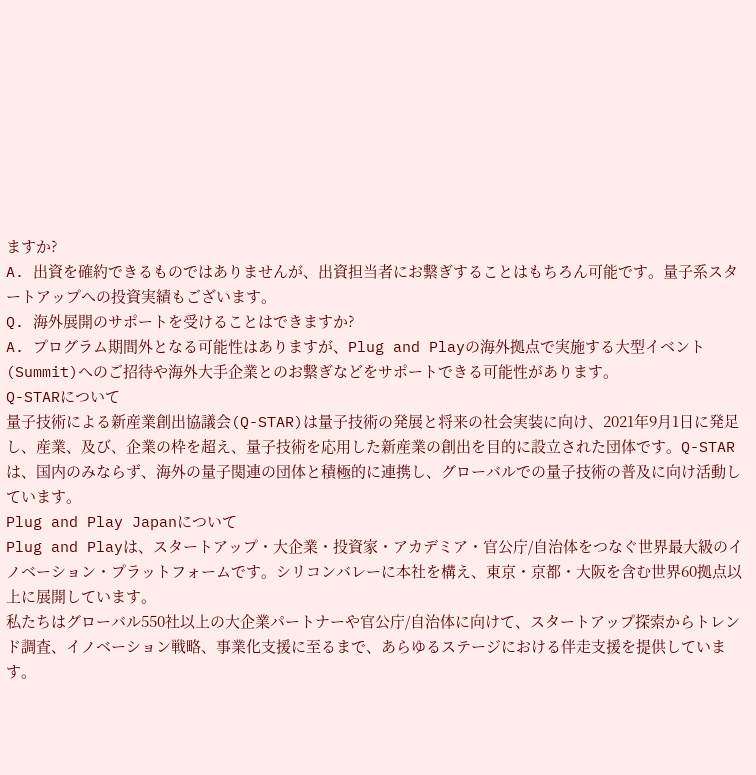ますか?
A. 出資を確約できるものではありませんが、出資担当者にお繋ぎすることはもちろん可能です。量子系スタートアップへの投資実績もございます。
Q. 海外展開のサポートを受けることはできますか?
A. プログラム期間外となる可能性はありますが、Plug and Playの海外拠点で実施する大型イベント(Summit)へのご招待や海外大手企業とのお繋ぎなどをサポートできる可能性があります。
Q-STARについて
量子技術による新産業創出協議会(Q-STAR)は量子技術の発展と将来の社会実装に向け、2021年9月1日に発足し、産業、及び、企業の枠を超え、量子技術を応用した新産業の創出を目的に設立された団体です。Q-STARは、国内のみならず、海外の量子関連の団体と積極的に連携し、グローバルでの量子技術の普及に向け活動しています。
Plug and Play Japanについて
Plug and Playは、スタートアップ・大企業・投資家・アカデミア・官公庁/自治体をつなぐ世界最大級のイノベーション・プラットフォームです。シリコンバレーに本社を構え、東京・京都・大阪を含む世界60拠点以上に展開しています。
私たちはグローバル550社以上の大企業パートナーや官公庁/自治体に向けて、スタートアップ探索からトレンド調査、イノベーション戦略、事業化支援に至るまで、あらゆるステージにおける伴走支援を提供しています。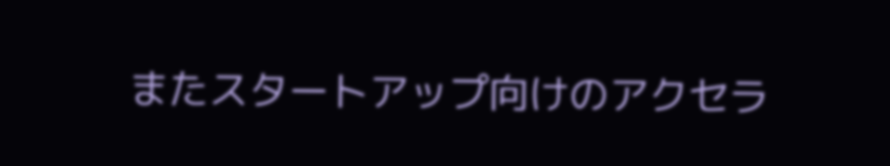またスタートアップ向けのアクセラ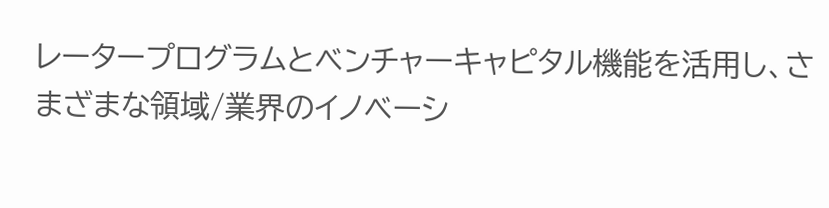レータープログラムとベンチャーキャピタル機能を活用し、さまざまな領域/業界のイノベーシ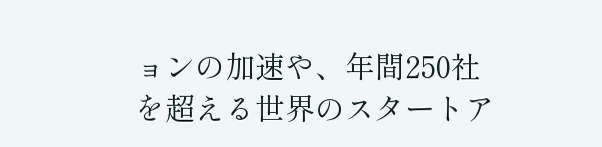ョンの加速や、年間250社を超える世界のスタートア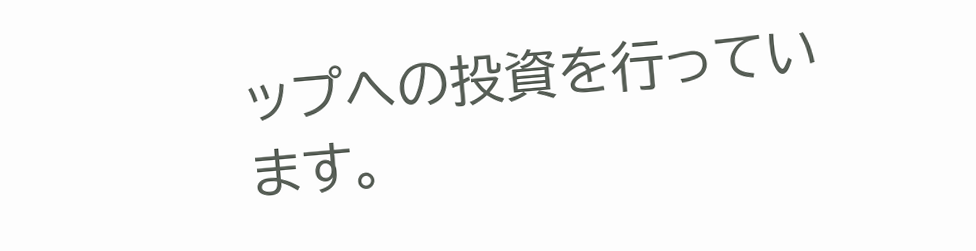ップへの投資を行っています。